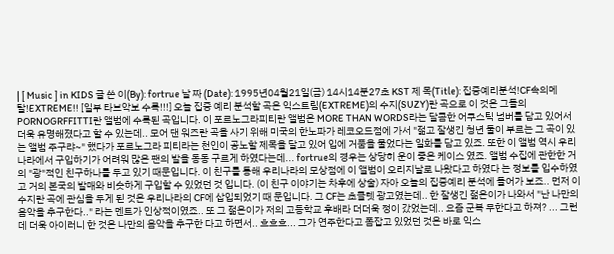| [ Music ] in KIDS 글 쓴 이(By): fortrue 날 짜 (Date): 1995년04월21일(금) 14시14분27초 KST 제 목(Title): 집중예리분석!CF속의메탈!EXTREME!! [일부 타브악보 수록!!!] 오늘 집중 예리 분석할 곡은 익스트림(EXTREME)의 수지(SUZY)란 곡으로 이 것은 그들의 PORNOGRFFITTI란 앨범에 수록된 곡입니다. 이 포르노그라피티란 앨범은 MORE THAN WORDS라는 달콤한 어쿠스틱 넘버를 담고 있어서 더욱 유명해졌다고 할 수 있는데.. 모어 댄 워즈란 곡을 사기 위해 미국의 한노파가 레코오드점에 가서 "젊고 잘생긴 청년 둘이 부르는 그 곡이 있는 앨범 주구랴~" 했다가 포르노그라 피티라는 천인이 공노할 제목을 달고 있어 입에 거품을 물었다는 일화를 담고 있죠. 또한 이 앨범 역시 우리나라에서 구입하기가 어려워 많은 팬의 발을 동동 구르게 하였다는데... fortrue의 경우는 상당히 운이 좋은 케이스 였죠. 앨범 수집에 관한한 거의 "광"적인 친구하나를 두고 있기 때문입니다. 이 친구를 통해 우리나라의 모상점에 이 앨범이 오리지날로 나왔다고 하였다 는 정보를 입수하였고 거의 본국의 발매와 비슷하게 구입할 수 있었던 것 입니다. (이 친구 이야기는 차후에 상술) 자아 오늘의 집중예리 분석에 들어가 보죠.. 먼저 이 수지란 곡에 관심을 두게 된 것은 우리나라의 CF에 삽입되었기 때 문입니다. 그 CF는 초콜렛 광고였는데.. 한 잘생긴 젊은이가 나와서 "난 나만의 음악을 추구한다.." 라는 멘트가 인상적이였죠.. 또 그 젊은이가 저의 고등학교 후배라 더더욱 정이 갔었는데.. 요즘 군복 무한다고 하져? ... 그런데 더욱 아이러니 한 것은 나만의 음악을 추구한 다고 하면서.. 흐흐흐... 그가 연주한다고 폼잡고 있었던 것은 바로 익스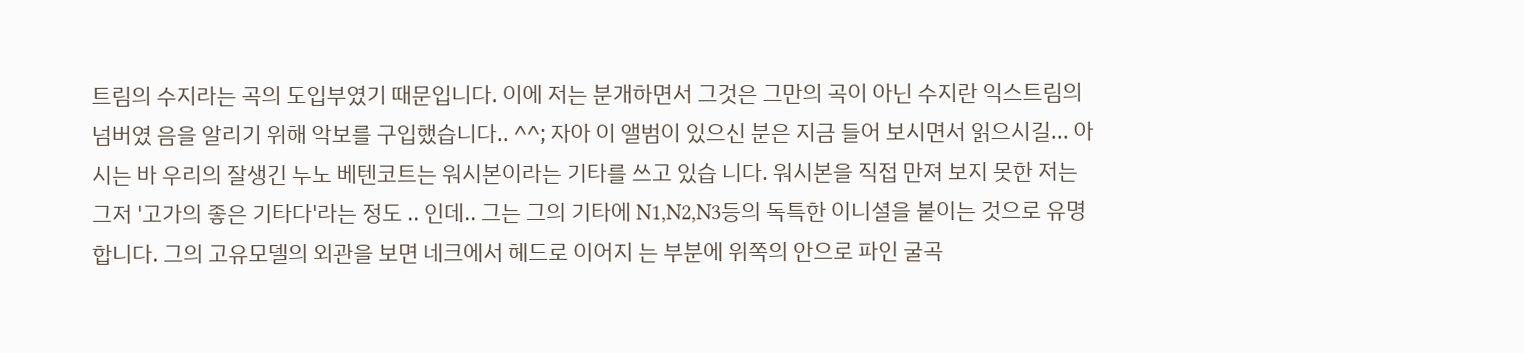트림의 수지라는 곡의 도입부였기 때문입니다. 이에 저는 분개하면서 그것은 그만의 곡이 아닌 수지란 익스트림의 넘버였 음을 알리기 위해 악보를 구입했습니다.. ^^; 자아 이 앨범이 있으신 분은 지금 들어 보시면서 읽으시길... 아시는 바 우리의 잘생긴 누노 베텐코트는 워시본이라는 기타를 쓰고 있습 니다. 워시본을 직접 만져 보지 못한 저는 그저 '고가의 좋은 기타다'라는 정도 .. 인데.. 그는 그의 기타에 N1,N2,N3등의 독특한 이니셜을 붙이는 것으로 유명합니다. 그의 고유모델의 외관을 보면 네크에서 헤드로 이어지 는 부분에 위쪽의 안으로 파인 굴곡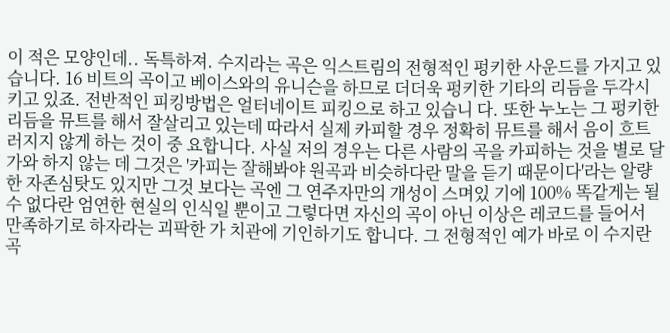이 적은 모양인데.. 독특하져. 수지라는 곡은 익스트림의 전형적인 펑키한 사운드를 가지고 있습니다. 16 비트의 곡이고 베이스와의 유니슨을 하므로 더더욱 펑키한 기타의 리듬을 두각시키고 있죠. 전반적인 피킹방법은 얼터네이트 피킹으로 하고 있습니 다. 또한 누노는 그 펑키한 리듬을 뮤트를 해서 잘살리고 있는데 따라서 실제 카피할 경우 정확히 뮤트를 해서 음이 흐트러지지 않게 하는 것이 중 요합니다. 사실 저의 경우는 다른 사람의 곡을 카피하는 것을 별로 달가와 하지 않는 데 그것은 '카피는 잘해봐야 원곡과 비슷하다란 말을 듣기 때문이다'라는 알량한 자존심탓도 있지만 그것 보다는 곡엔 그 연주자만의 개성이 스며있 기에 100% 똑같게는 될 수 없다란 엄연한 현실의 인식일 뿐이고 그렇다면 자신의 곡이 아닌 이상은 레코드를 들어서 만족하기로 하자라는 괴팍한 가 치관에 기인하기도 합니다. 그 전형적인 예가 바로 이 수지란 곡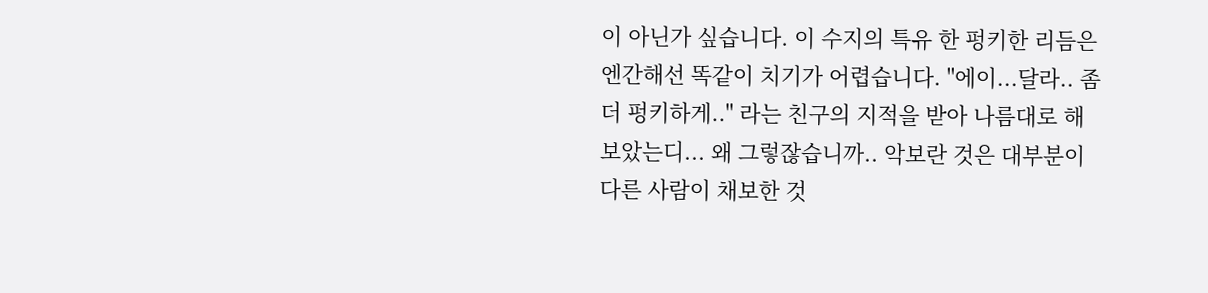이 아닌가 싶습니다. 이 수지의 특유 한 펑키한 리듬은 엔간해선 똑같이 치기가 어렵습니다. "에이...달라.. 좀 더 펑키하게.." 라는 친구의 지적을 받아 나름대로 해 보았는디... 왜 그렇잖습니까.. 악보란 것은 대부분이 다른 사람이 채보한 것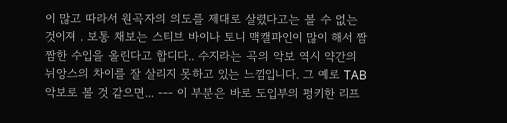이 많고 따라서 원곡자의 의도를 제대로 살렸다고는 볼 수 없는 것이져 . 보통 채보는 스티브 바이나 토니 맥캘파인이 많이 해서 짬짬한 수입을 올린다고 합디다.. 수지라는 곡의 악보 역시 약간의 뉘앙스의 차이를 잘 살리지 못하고 있는 느낌입니다. 그 예로 TAB악보로 볼 것 같으면... --- 이 부분은 바로 도입부의 펑키한 리프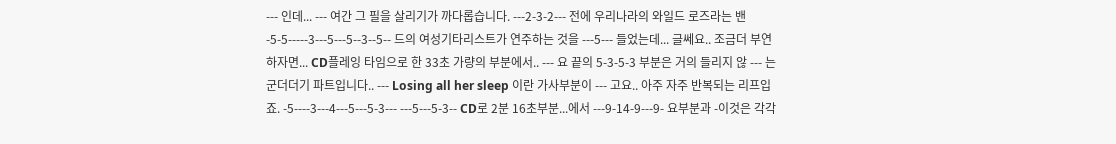--- 인데... --- 여간 그 필을 살리기가 까다롭습니다. ---2-3-2--- 전에 우리나라의 와일드 로즈라는 밴 -5-5-----3---5---5--3--5-- 드의 여성기타리스트가 연주하는 것을 ---5--- 들었는데... 글쎄요.. 조금더 부연하자면... CD플레잉 타임으로 한 33초 가량의 부분에서.. --- 요 끝의 5-3-5-3 부분은 거의 들리지 않 --- 는 군더더기 파트입니다.. --- Losing all her sleep 이란 가사부분이 --- 고요.. 아주 자주 반복되는 리프입죠. -5----3---4---5---5-3--- ---5---5-3-- CD로 2분 16초부분...에서 ---9-14-9---9- 요부분과 -이것은 각각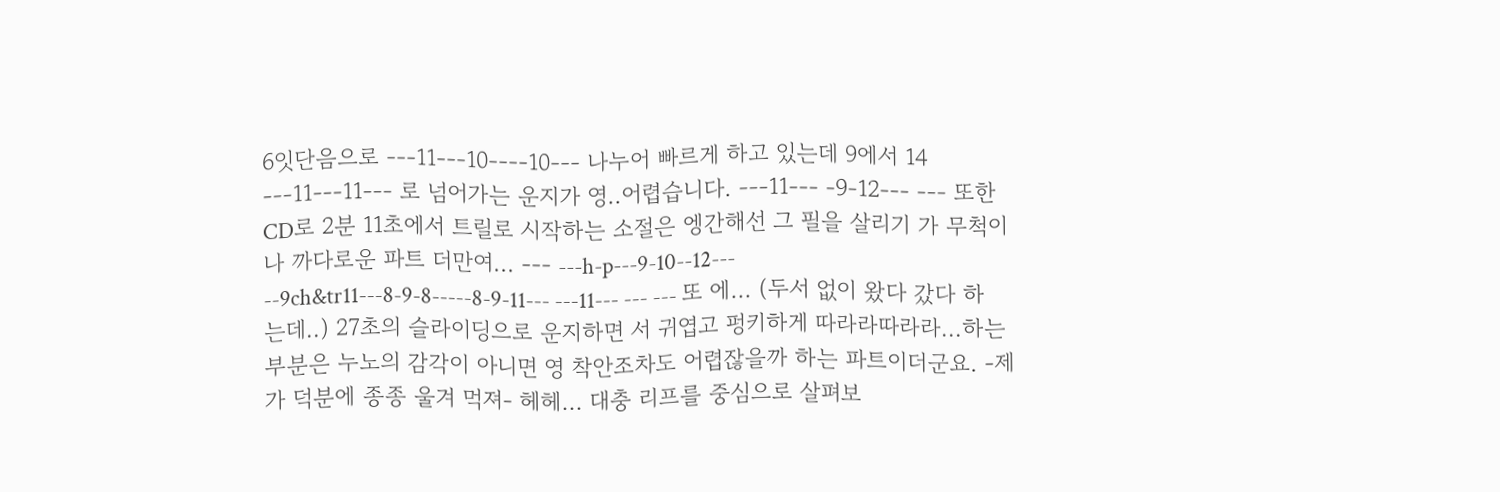6잇단음으로 ---11---10----10--- 나누어 빠르게 하고 있는데 9에서 14 ---11---11--- 로 넘어가는 운지가 영..어렵습니다. ---11--- -9-12--- --- 또한 CD로 2분 11초에서 트릴로 시작하는 소절은 엥간해선 그 필을 살리기 가 무척이나 까다로운 파트 더만여... --- ---h-p---9-10--12--- --9ch&tr11---8-9-8-----8-9-11--- ---11--- --- --- 또 에... (두서 없이 왔다 갔다 하는데..) 27초의 슬라이딩으로 운지하면 서 귀엽고 펑키하게 따라라따라라...하는 부분은 누노의 감각이 아니면 영 착안조차도 어렵잖을까 하는 파트이더군요. -제가 덕분에 종종 울겨 먹져- 헤헤... 대충 리프를 중심으로 살펴보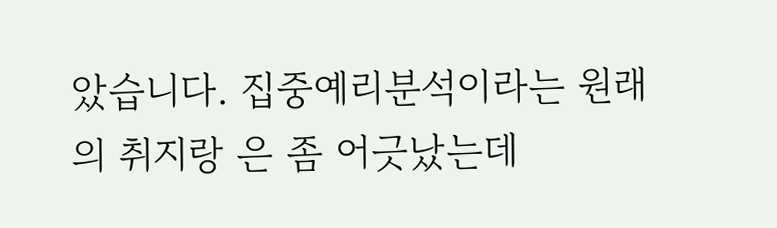았습니다. 집중예리분석이라는 원래의 취지랑 은 좀 어긋났는데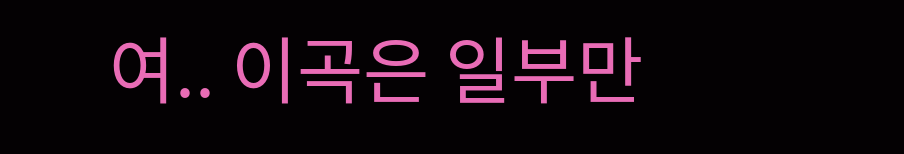여.. 이곡은 일부만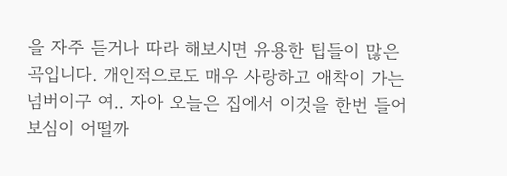을 자주 듣거나 따라 해보시면 유용한 팁들이 많은 곡입니다. 개인적으로도 매우 사랑하고 애착이 가는 넘버이구 여.. 자아 오늘은 집에서 이것을 한번 들어 보심이 어떨까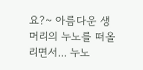요?~ 아름다운 생머리의 누노를 떠올리면서... 누노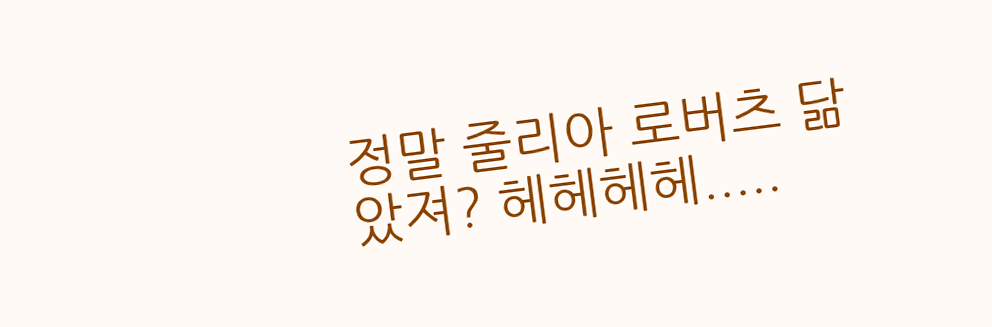정말 줄리아 로버츠 닮았져? 헤헤헤헤.....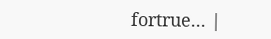fortrue... |